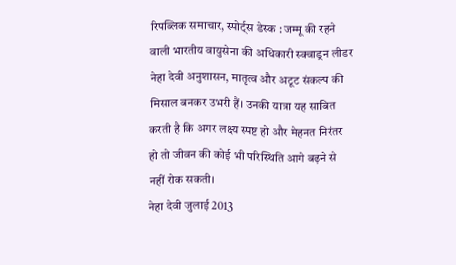रिपब्लिक समाचार, स्पोर्ट्स डेस्क : जम्मू की रहने वाली भारतीय वायुसेना की अधिकारी स्क्वाड्रन लीडर नेहा देवी अनुशासन, मातृत्व और अटूट संकल्प की मिसाल बनकर उभरी हैं। उनकी यात्रा यह साबित करती है कि अगर लक्ष्य स्पष्ट हो और मेहनत निरंतर हो तो जीवन की कोई भी परिस्थिति आगे बढ़ने से नहीं रोक सकती।
नेहा देवी जुलाई 2013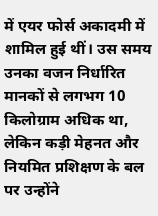में एयर फोर्स अकादमी में शामिल हुई थीं। उस समय उनका वजन निर्धारित मानकों से लगभग 10 किलोग्राम अधिक था, लेकिन कड़ी मेहनत और नियमित प्रशिक्षण के बल पर उन्होंने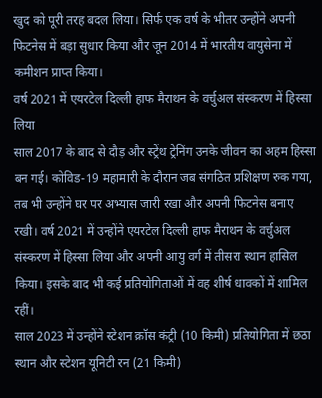खुद को पूरी तरह बदल लिया। सिर्फ एक वर्ष के भीतर उन्होंने अपनी फिटनेस में बड़ा सुधार किया और जून 2014 में भारतीय वायुसेना में कमीशन प्राप्त किया।
वर्ष 2021 में एयरटेल दिल्ली हाफ मैराथन के वर्चुअल संस्करण में हिस्सा लिया
साल 2017 के बाद से दौड़ और स्ट्रेंथ ट्रेनिंग उनके जीवन का अहम हिस्सा बन गई। कोविड-19 महामारी के दौरान जब संगठित प्रशिक्षण रुक गया, तब भी उन्होंने घर पर अभ्यास जारी रखा और अपनी फिटनेस बनाए रखी। वर्ष 2021 में उन्होंने एयरटेल दिल्ली हाफ मैराथन के वर्चुअल संस्करण में हिस्सा लिया और अपनी आयु वर्ग में तीसरा स्थान हासिल किया। इसके बाद भी कई प्रतियोगिताओं में वह शीर्ष धावकों में शामिल रहीं।
साल 2023 में उन्होंने स्टेशन क्रॉस कंट्री (10 किमी) प्रतियोगिता में छठा स्थान और स्टेशन यूनिटी रन (21 किमी)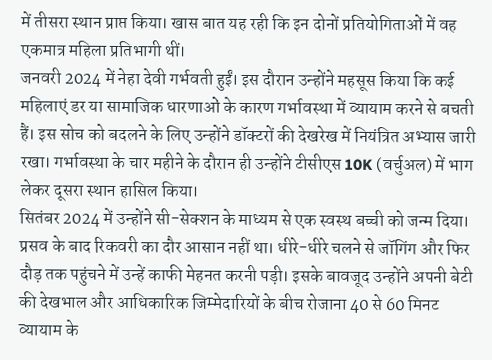में तीसरा स्थान प्राप्त किया। खास बात यह रही कि इन दोनों प्रतियोगिताओं में वह एकमात्र महिला प्रतिभागी थीं।
जनवरी 2024 में नेहा देवी गर्भवती हुईं। इस दौरान उन्होंने महसूस किया कि कई महिलाएं डर या सामाजिक धारणाओं के कारण गर्भावस्था में व्यायाम करने से बचती हैं। इस सोच को बदलने के लिए उन्होंने डॉक्टरों की देखरेख में नियंत्रित अभ्यास जारी रखा। गर्भावस्था के चार महीने के दौरान ही उन्होंने टीसीएस 10K (वर्चुअल) में भाग लेकर दूसरा स्थान हासिल किया।
सितंबर 2024 में उन्होंने सी-सेक्शन के माध्यम से एक स्वस्थ बच्ची को जन्म दिया। प्रसव के बाद रिकवरी का दौर आसान नहीं था। धीरे-धीरे चलने से जॉगिंग और फिर दौड़ तक पहुंचने में उन्हें काफी मेहनत करनी पड़ी। इसके बावजूद उन्होंने अपनी बेटी की देखभाल और आधिकारिक जिम्मेदारियों के बीच रोजाना 40 से 60 मिनट व्यायाम के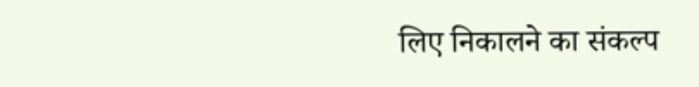लिए निकालने का संकल्प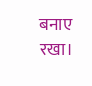बनाए रखा।